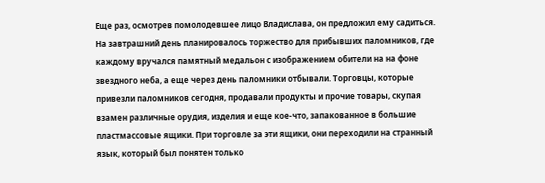Еще раз, осмотрев помолодевшее лицо Владислава, он предложил ему садиться. На завтрашний день планировалось торжество для прибывших паломников, где каждому вручался памятный медальон с изображением обители на на фоне звездного неба, а еще через день паломники отбывали. Торговцы, которые привезли паломников сегодня, продавали продукты и прочие товары, скупая взамен различные орудия, изделия и еще кое-что, запакованное в большие пластмассовые ящики. При торговле за эти ящики, они переходили на странный язык, который был понятен только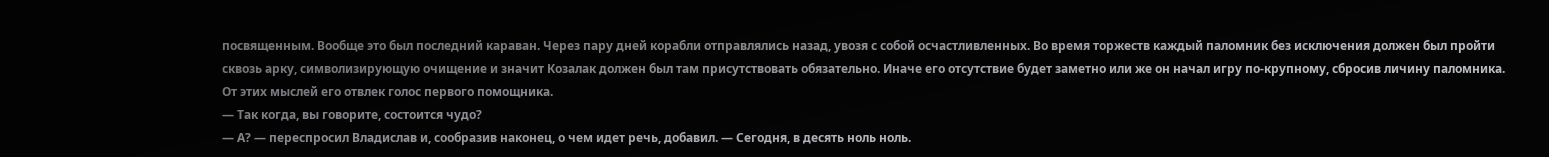посвященным. Вообще это был последний караван. Через пару дней корабли отправлялись назад, увозя с собой осчастливленных. Во время торжеств каждый паломник без исключения должен был пройти сквозь арку, символизирующую очищение и значит Козалак должен был там присутствовать обязательно. Иначе его отсутствие будет заметно или же он начал игру по-крупному, сбросив личину паломника. От этих мыслей его отвлек голос первого помощника.
— Так когда, вы говорите, состоится чудо?
— А? — переспросил Владислав и, сообразив наконец, о чем идет речь, добавил. — Сегодня, в десять ноль ноль.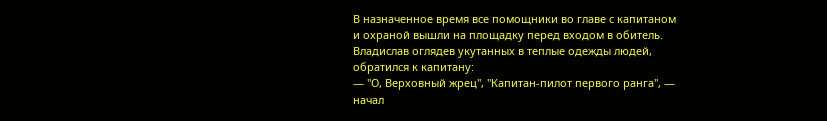В назначенное время все помощники во главе с капитаном и охраной вышли на площадку перед входом в обитель. Владислав оглядев укутанных в теплые одежды людей, обратился к капитану:
— "О, Верховный жрец", "Капитан-пилот первого ранга", — начал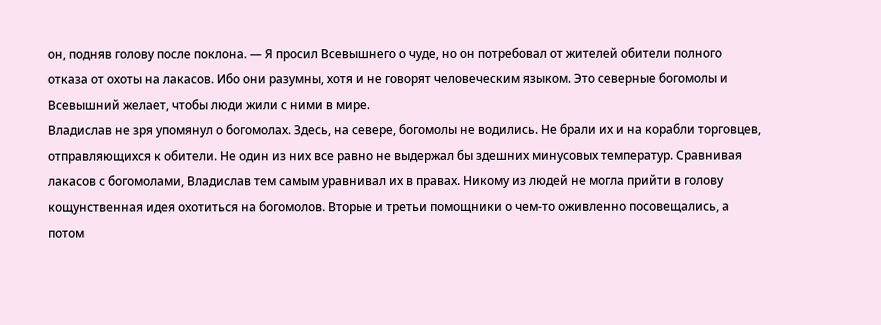он, подняв голову после поклона. — Я просил Всевышнего о чуде, но он потребовал от жителей обители полного отказа от охоты на лакасов. Ибо они разумны, хотя и не говорят человеческим языком. Это северные богомолы и Всевышний желает, чтобы люди жили с ними в мире.
Владислав не зря упомянул о богомолах. Здесь, на севере, богомолы не водились. Не брали их и на корабли торговцев, отправляющихся к обители. Не один из них все равно не выдержал бы здешних минусовых температур. Сравнивая лакасов с богомолами, Владислав тем самым уравнивал их в правах. Никому из людей не могла прийти в голову кощунственная идея охотиться на богомолов. Вторые и третьи помощники о чем-то оживленно посовещались, а потом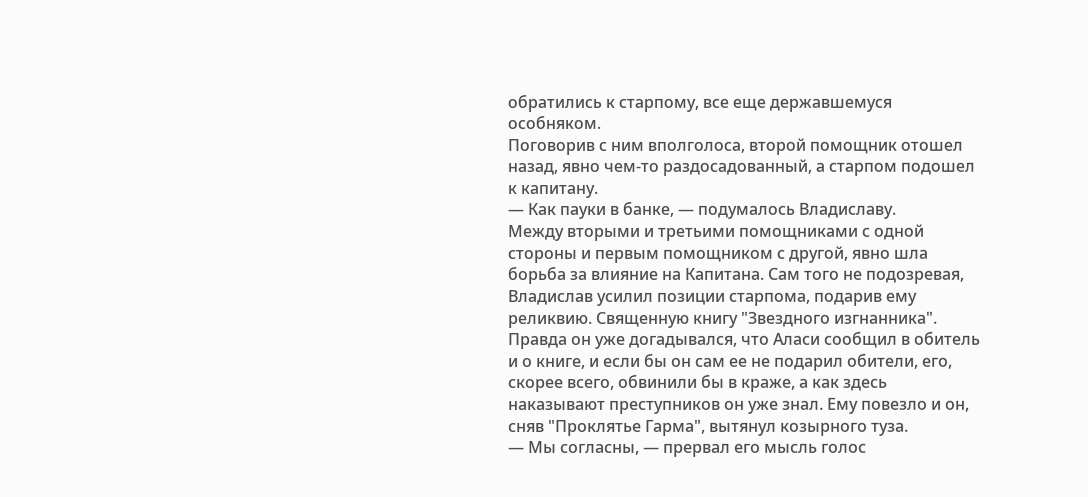обратились к старпому, все еще державшемуся особняком.
Поговорив с ним вполголоса, второй помощник отошел назад, явно чем-то раздосадованный, а старпом подошел к капитану.
— Как пауки в банке, — подумалось Владиславу.
Между вторыми и третьими помощниками с одной стороны и первым помощником с другой, явно шла борьба за влияние на Капитана. Сам того не подозревая, Владислав усилил позиции старпома, подарив ему реликвию. Священную книгу "Звездного изгнанника". Правда он уже догадывался, что Аласи сообщил в обитель и о книге, и если бы он сам ее не подарил обители, его, скорее всего, обвинили бы в краже, а как здесь наказывают преступников он уже знал. Ему повезло и он, сняв "Проклятье Гарма", вытянул козырного туза.
— Мы согласны, — прервал его мысль голос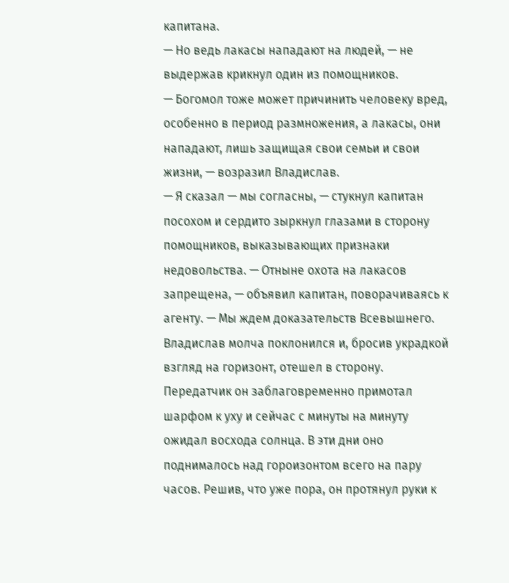капитана.
— Но ведь лакасы нападают на людей, — не выдержав крикнул один из помощников.
— Богомол тоже может причинить человеку вред, особенно в период размножения, а лакасы, они нападают, лишь защищая свои семьи и свои жизни, — возразил Владислав.
— Я сказал — мы согласны, — стукнул капитан посохом и сердито зыркнул глазами в сторону помощников, выказывающих признаки недовольства. — Отныне охота на лакасов запрещена, — объявил капитан, поворачиваясь к агенту. — Мы ждем доказательств Всевышнего.
Владислав молча поклонился и, бросив украдкой взгляд на горизонт, отешел в сторону. Передатчик он заблаговременно примотал шарфом к уху и сейчас с минуты на минуту ожидал восхода солнца. В эти дни оно поднималось над гороизонтом всего на пару часов. Решив, что уже пора, он протянул руки к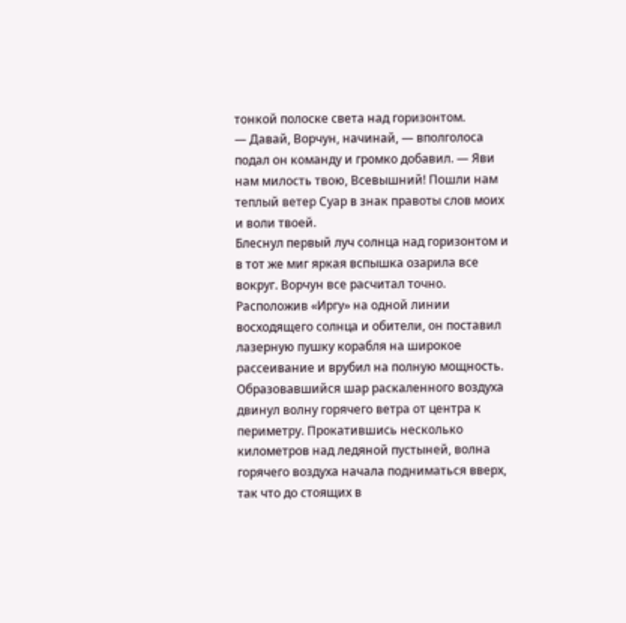тонкой полоске света над горизонтом.
— Давай, Ворчун, начинай, — вполголоса подал он команду и громко добавил. — Яви нам милость твою, Всевышний! Пошли нам теплый ветер Суар в знак правоты слов моих и воли твоей.
Блеснул первый луч солнца над горизонтом и в тот же миг яркая вспышка озарила все вокруг. Ворчун все расчитал точно. Расположив «Иргу» на одной линии восходящего солнца и обители, он поставил лазерную пушку корабля на широкое рассеивание и врубил на полную мощность. Образовавшийся шар раскаленного воздуха двинул волну горячего ветра от центра к периметру. Прокатившись несколько километров над ледяной пустыней, волна горячего воздуха начала подниматься вверх, так что до стоящих в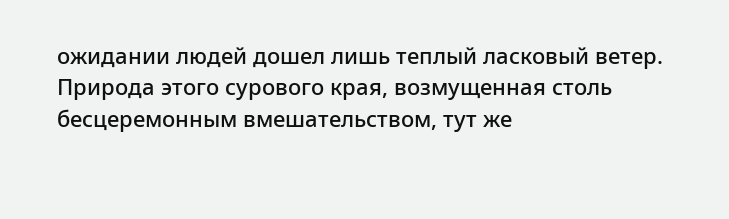ожидании людей дошел лишь теплый ласковый ветер. Природа этого сурового края, возмущенная столь бесцеремонным вмешательством, тут же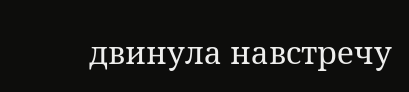двинула навстречу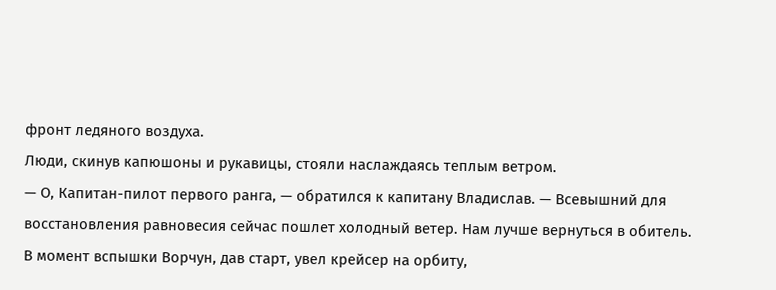фронт ледяного воздуха.
Люди, скинув капюшоны и рукавицы, стояли наслаждаясь теплым ветром.
— О, Капитан-пилот первого ранга, — обратился к капитану Владислав. — Всевышний для восстановления равновесия сейчас пошлет холодный ветер. Нам лучше вернуться в обитель.
В момент вспышки Ворчун, дав старт, увел крейсер на орбиту,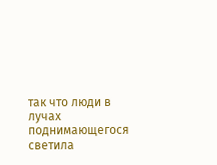так что люди в лучах поднимающегося светила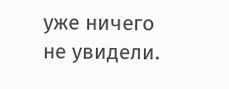уже ничего не увидели.